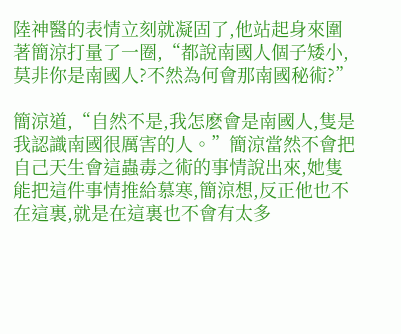陸神醫的表情立刻就凝固了,他站起身來圍著簡涼打量了一圈,“都說南國人個子矮小,莫非你是南國人?不然為何會那南國秘術?”

簡涼道,“自然不是,我怎麽會是南國人,隻是我認識南國很厲害的人。”簡涼當然不會把自己天生會這蟲毒之術的事情說出來,她隻能把這件事情推給慕寒,簡涼想,反正他也不在這裏,就是在這裏也不會有太多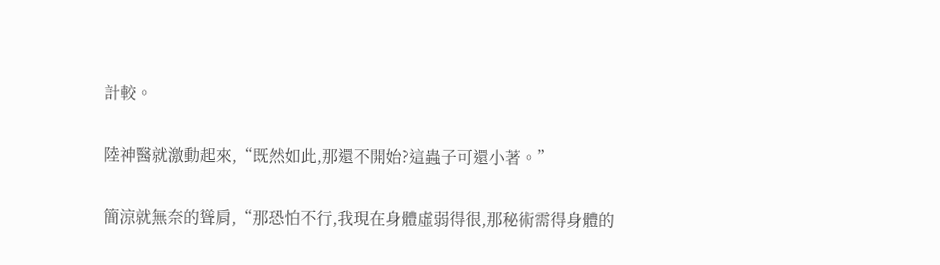計較。

陸神醫就激動起來,“既然如此,那還不開始?這蟲子可還小著。”

簡涼就無奈的聳肩,“那恐怕不行,我現在身體虛弱得很,那秘術需得身體的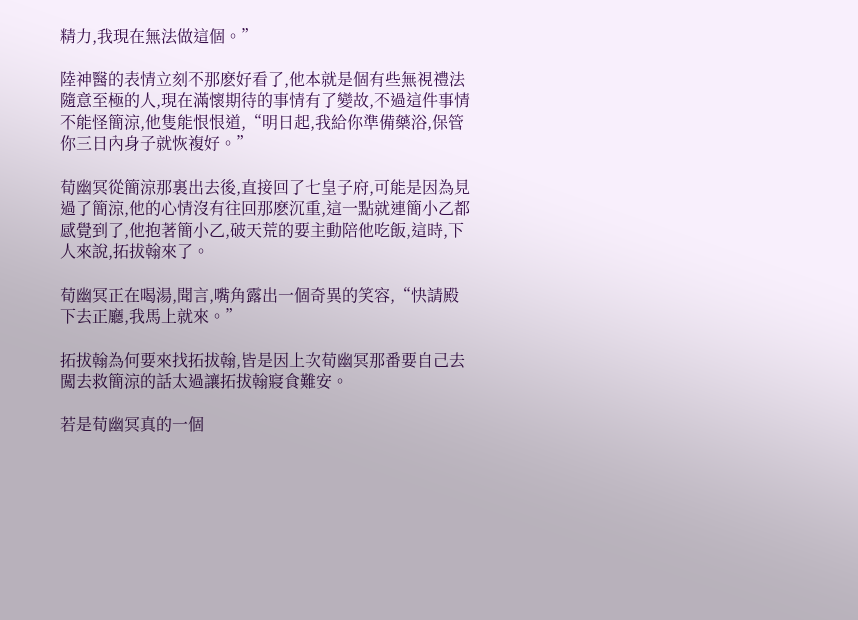精力,我現在無法做這個。”

陸神醫的表情立刻不那麽好看了,他本就是個有些無視禮法隨意至極的人,現在滿懷期待的事情有了變故,不過這件事情不能怪簡涼,他隻能恨恨道,“明日起,我給你準備藥浴,保管你三日內身子就恢複好。”

荀幽冥從簡涼那裏出去後,直接回了七皇子府,可能是因為見過了簡涼,他的心情沒有往回那麽沉重,這一點就連簡小乙都感覺到了,他抱著簡小乙,破天荒的要主動陪他吃飯,這時,下人來說,拓拔翰來了。

荀幽冥正在喝湯,聞言,嘴角露出一個奇異的笑容,“快請殿下去正廳,我馬上就來。”

拓拔翰為何要來找拓拔翰,皆是因上次荀幽冥那番要自己去闖去救簡涼的話太過讓拓拔翰寢食難安。

若是荀幽冥真的一個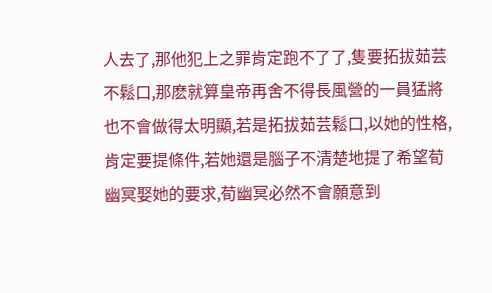人去了,那他犯上之罪肯定跑不了了,隻要拓拔茹芸不鬆口,那麽就算皇帝再舍不得長風營的一員猛將也不會做得太明顯,若是拓拔茹芸鬆口,以她的性格,肯定要提條件,若她還是腦子不清楚地提了希望荀幽冥娶她的要求,荀幽冥必然不會願意到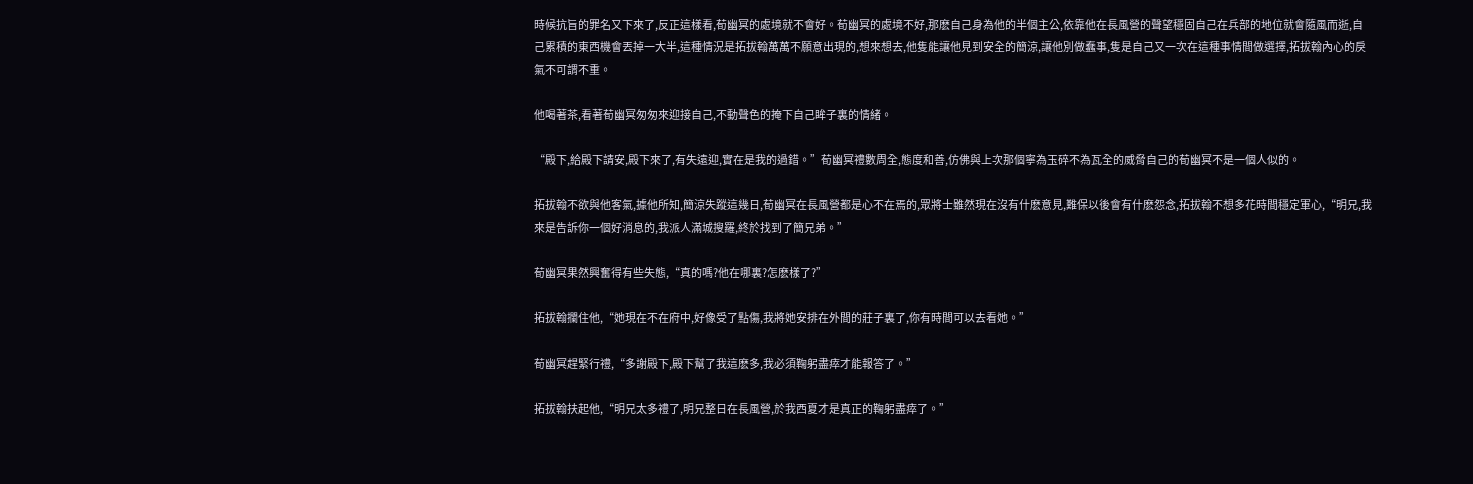時候抗旨的罪名又下來了,反正這樣看,荀幽冥的處境就不會好。荀幽冥的處境不好,那麽自己身為他的半個主公,依靠他在長風營的聲望穩固自己在兵部的地位就會隨風而逝,自己累積的東西機會丟掉一大半,這種情況是拓拔翰萬萬不願意出現的,想來想去,他隻能讓他見到安全的簡涼,讓他別做蠢事,隻是自己又一次在這種事情間做選擇,拓拔翰內心的戾氣不可謂不重。

他喝著茶,看著荀幽冥匆匆來迎接自己,不動聲色的掩下自己眸子裏的情緒。

“殿下,給殿下請安,殿下來了,有失遠迎,實在是我的過錯。”荀幽冥禮數周全,態度和善,仿佛與上次那個寧為玉碎不為瓦全的威脅自己的荀幽冥不是一個人似的。

拓拔翰不欲與他客氣,據他所知,簡涼失蹤這幾日,荀幽冥在長風營都是心不在焉的,眾將士雖然現在沒有什麽意見,難保以後會有什麽怨念,拓拔翰不想多花時間穩定軍心,“明兄,我來是告訴你一個好消息的,我派人滿城搜羅,終於找到了簡兄弟。”

荀幽冥果然興奮得有些失態,“真的嗎?他在哪裏?怎麽樣了?”

拓拔翰攔住他,“她現在不在府中,好像受了點傷,我將她安排在外間的莊子裏了,你有時間可以去看她。”

荀幽冥趕緊行禮,“多謝殿下,殿下幫了我這麽多,我必須鞠躬盡瘁才能報答了。”

拓拔翰扶起他,“明兄太多禮了,明兄整日在長風營,於我西夏才是真正的鞠躬盡瘁了。”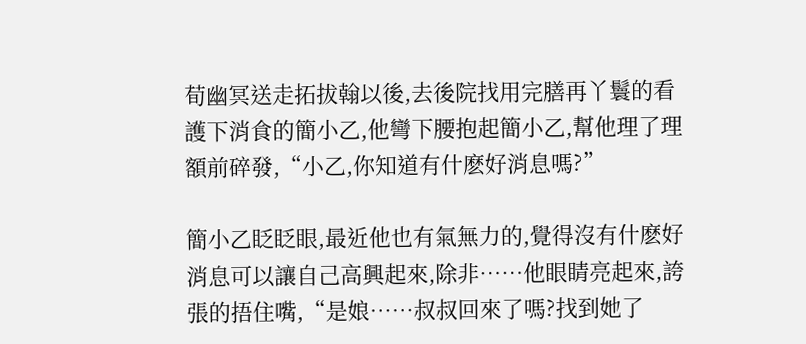荀幽冥送走拓拔翰以後,去後院找用完膳再丫鬟的看護下消食的簡小乙,他彎下腰抱起簡小乙,幫他理了理額前碎發,“小乙,你知道有什麽好消息嗎?”

簡小乙眨眨眼,最近他也有氣無力的,覺得沒有什麽好消息可以讓自己高興起來,除非……他眼睛亮起來,誇張的捂住嘴,“是娘……叔叔回來了嗎?找到她了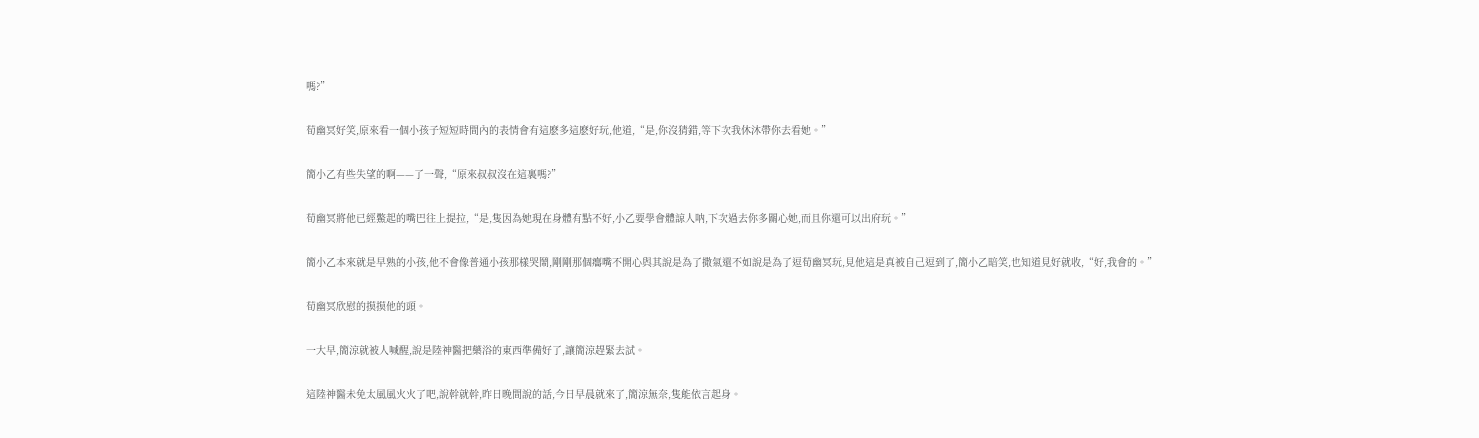嗎?”

荀幽冥好笑,原來看一個小孩子短短時間內的表情會有這麽多這麽好玩,他道,“是,你沒猜錯,等下次我休沐帶你去看她。”

簡小乙有些失望的啊——了一聲,“原來叔叔沒在這裏嗎?”

荀幽冥將他已經鱉起的嘴巴往上提拉,“是,隻因為她現在身體有點不好,小乙要學會體諒人呐,下次過去你多關心她,而且你還可以出府玩。”

簡小乙本來就是早熟的小孩,他不會像普通小孩那樣哭鬧,剛剛那個癟嘴不開心與其說是為了撒氣還不如說是為了逗荀幽冥玩,見他這是真被自己逗到了,簡小乙暗笑,也知道見好就收,“好,我會的。”

荀幽冥欣慰的摸摸他的頭。

一大早,簡涼就被人喊醒,說是陸神醫把藥浴的東西準備好了,讓簡涼趕緊去試。

這陸神醫未免太風風火火了吧,說幹就幹,昨日晚間說的話,今日早晨就來了,簡涼無奈,隻能依言起身。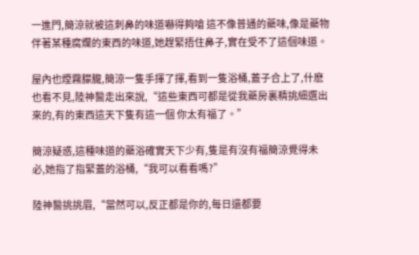一進門,簡涼就被這刺鼻的味道嚇得夠嗆 這不像普通的藥味,像是藥物伴著某種腐爛的東西的味道,她趕緊捂住鼻子,實在受不了這個味道。

屋內也煙霧朦朧,簡涼一隻手揮了揮,看到一隻浴桶,蓋子合上了,什麽也看不見,陸神醫走出來說,“這些東西可都是從我藥房裏精挑細選出來的,有的東西這天下隻有這一個 你太有福了。”

簡涼疑惑,這種味道的藥浴確實天下少有,隻是有沒有福簡涼覺得未必,她指了指緊蓋的浴桶,“我可以看看嗎?”

陸神醫挑挑眉,“當然可以,反正都是你的,每日還都要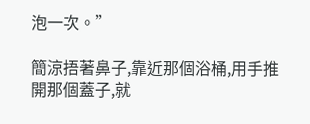泡一次。”

簡涼捂著鼻子,靠近那個浴桶,用手推開那個蓋子,就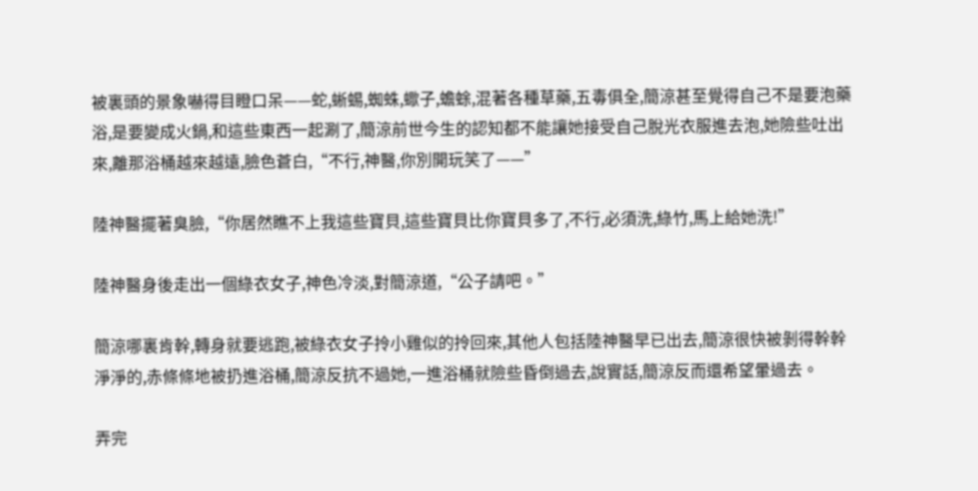被裏頭的景象嚇得目瞪口呆——蛇,蜥蜴,蜘蛛,蠍子,蟾蜍,混著各種草藥,五毒俱全,簡涼甚至覺得自己不是要泡藥浴,是要變成火鍋,和這些東西一起涮了,簡涼前世今生的認知都不能讓她接受自己脫光衣服進去泡,她險些吐出來,離那浴桶越來越遠,臉色蒼白,“不行,神醫,你別開玩笑了——”

陸神醫擺著臭臉,“你居然瞧不上我這些寶貝,這些寶貝比你寶貝多了,不行,必須洗,綠竹,馬上給她洗!”

陸神醫身後走出一個綠衣女子,神色冷淡,對簡涼道,“公子請吧。”

簡涼哪裏肯幹,轉身就要逃跑,被綠衣女子拎小雞似的拎回來,其他人包括陸神醫早已出去,簡涼很快被剝得幹幹淨淨的,赤條條地被扔進浴桶,簡涼反抗不過她,一進浴桶就險些昏倒過去,說實話,簡涼反而還希望暈過去。

弄完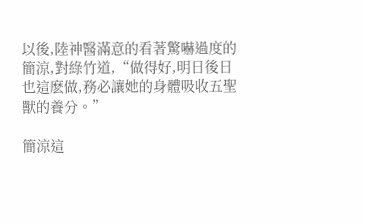以後,陸神醫滿意的看著驚嚇過度的簡涼,對綠竹道,“做得好,明日後日也這麽做,務必讓她的身體吸收五聖獸的養分。”

簡涼這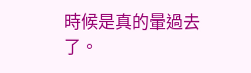時候是真的暈過去了。